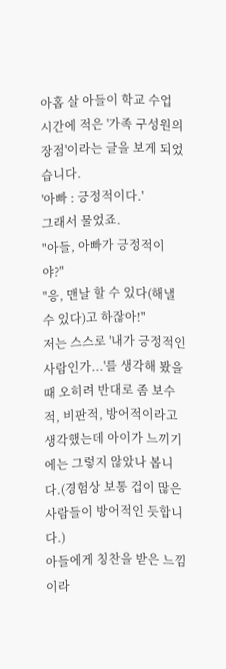아홉 살 아들이 학교 수업시간에 적은 '가족 구성원의 장점'이라는 글을 보게 되었습니다.
'아빠 : 긍정적이다.'
그래서 물었죠.
"아들, 아빠가 긍정적이야?"
"응, 맨날 할 수 있다(해낼 수 있다)고 하잖아!"
저는 스스로 '내가 긍정적인 사람인가...'를 생각해 봤을 때 오히려 반대로 좀 보수적, 비판적, 방어적이라고 생각했는데 아이가 느끼기에는 그렇지 않았나 봅니다.(경험상 보통 겁이 많은 사람들이 방어적인 듯합니다.)
아들에게 칭찬을 받은 느낌이라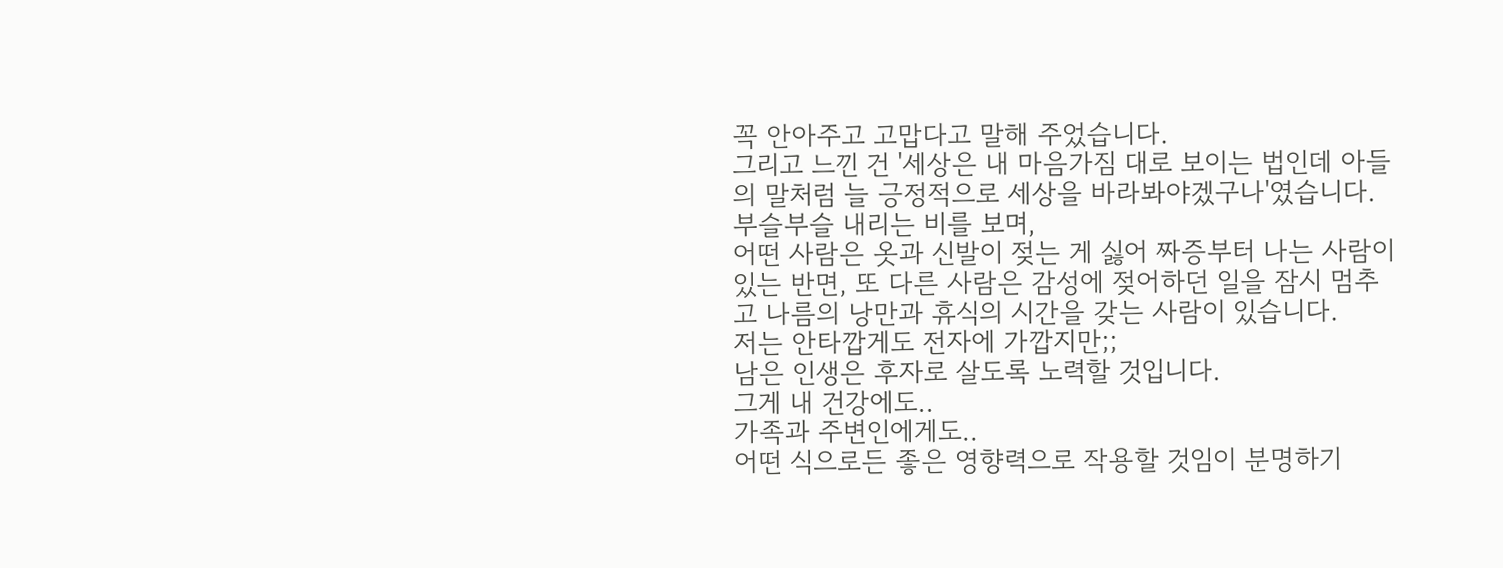꼭 안아주고 고맙다고 말해 주었습니다.
그리고 느낀 건 '세상은 내 마음가짐 대로 보이는 법인데 아들의 말처럼 늘 긍정적으로 세상을 바라봐야겠구나'였습니다.
부슬부슬 내리는 비를 보며,
어떤 사람은 옷과 신발이 젖는 게 싫어 짜증부터 나는 사람이 있는 반면, 또 다른 사람은 감성에 젖어하던 일을 잠시 멈추고 나름의 낭만과 휴식의 시간을 갖는 사람이 있습니다.
저는 안타깝게도 전자에 가깝지만;;
남은 인생은 후자로 살도록 노력할 것입니다.
그게 내 건강에도..
가족과 주변인에게도..
어떤 식으로든 좋은 영향력으로 작용할 것임이 분명하기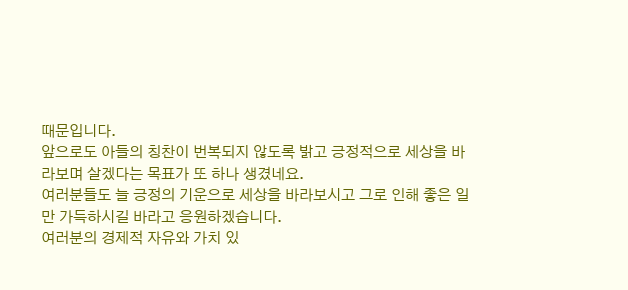때문입니다.
앞으로도 아들의 칭찬이 번복되지 않도록 밝고 긍정적으로 세상을 바라보며 살겠다는 목표가 또 하나 생겼네요.
여러분들도 늘 긍정의 기운으로 세상을 바라보시고 그로 인해 좋은 일만 가득하시길 바라고 응원하겠습니다.
여러분의 경제적 자유와 가치 있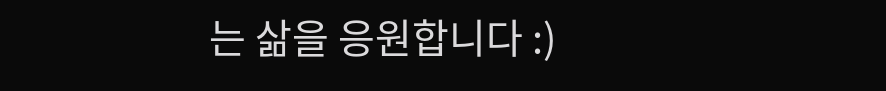는 삶을 응원합니다 :)